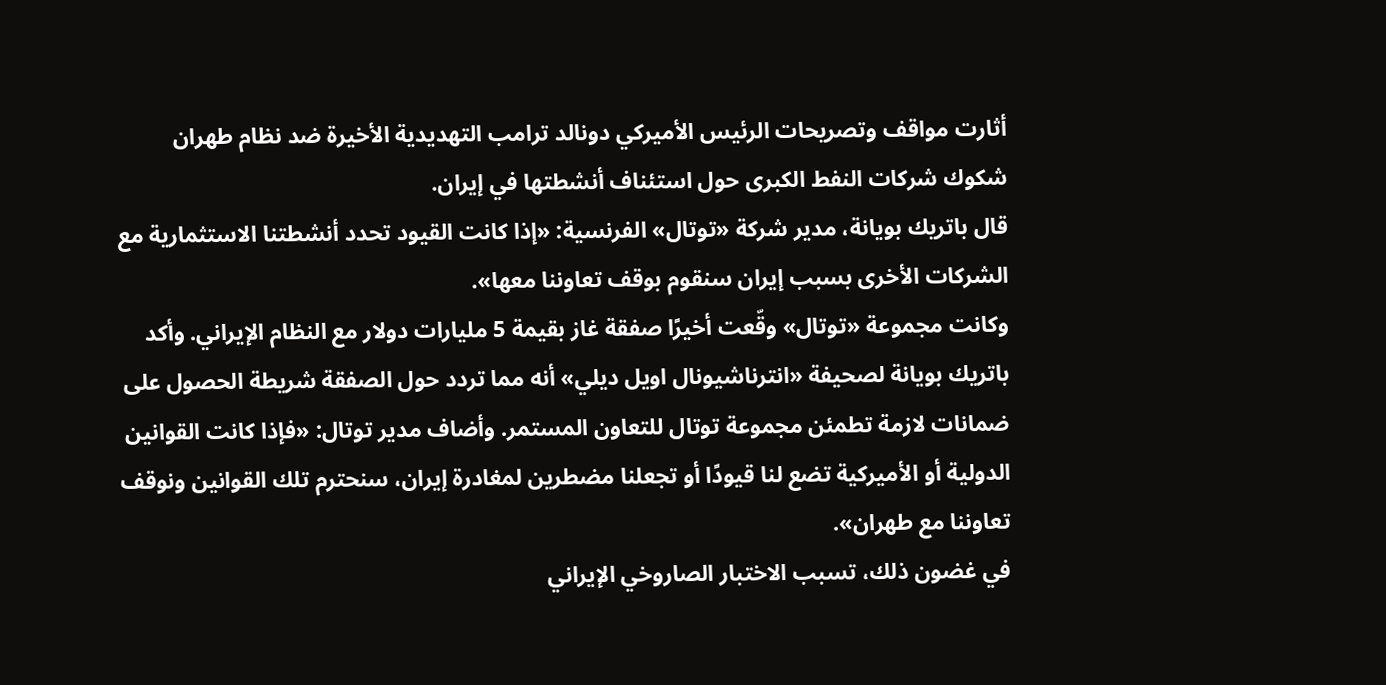أثارت مواقف وتصريحات الرئيس الأميركي دونالد ترامب التهديدية الأخيرة ضد نظام طهران شكوك شركات النفط الكبرى حول استئناف أنشطتها في إيران.
قال باتريك بويانة، مدير شركة «توتال» الفرنسية: «إذا كانت القيود تحدد أنشطتنا الاستثمارية مع الشركات الأخرى بسبب إيران سنقوم بوقف تعاوننا معها».
وكانت مجموعة «توتال» وقّعت أخيرًا صفقة غاز بقيمة 5 مليارات دولار مع النظام الإيراني. وأكد باتريك بويانة لصحيفة «انترناشيونال اويل ديلي» أنه مما تردد حول الصفقة شريطة الحصول على ضمانات لازمة تطمئن مجموعة توتال للتعاون المستمر. وأضاف مدير توتال: «فإذا كانت القوانين الدولية أو الأميركية تضع لنا قيودًا أو تجعلنا مضطرين لمغادرة إيران، سنحترم تلك القوانين ونوقف تعاوننا مع طهران».
في غضون ذلك، تسبب الاختبار الصاروخي الإيراني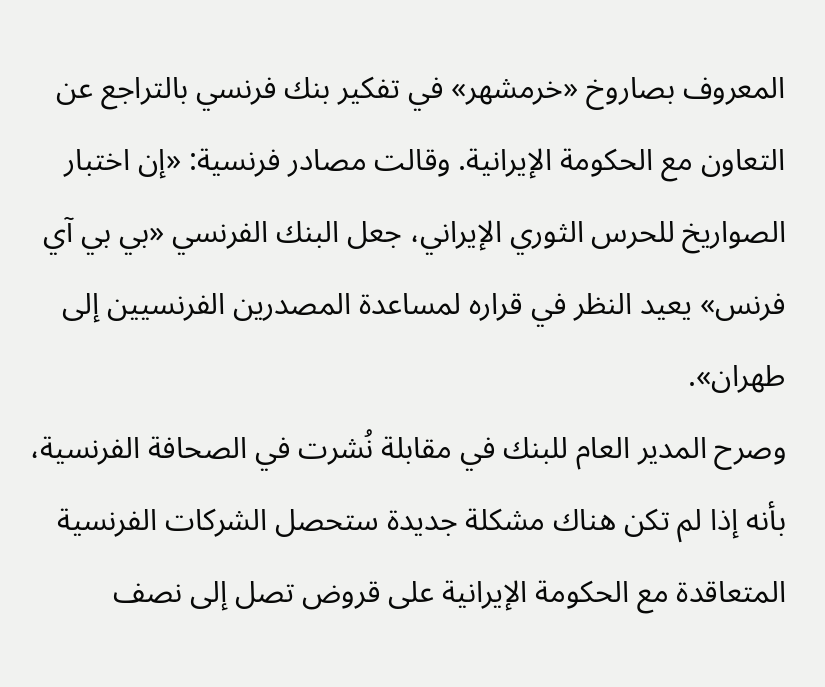المعروف بصاروخ «خرمشهر» في تفكير بنك فرنسي بالتراجع عن التعاون مع الحكومة الإيرانية. وقالت مصادر فرنسية: «إن اختبار الصواريخ للحرس الثوري الإيراني، جعل البنك الفرنسي «بي بي آي فرنس» يعيد النظر في قراره لمساعدة المصدرين الفرنسيين إلى طهران».
وصرح المدير العام للبنك في مقابلة نُشرت في الصحافة الفرنسية، بأنه إذا لم تكن هناك مشكلة جديدة ستحصل الشركات الفرنسية المتعاقدة مع الحكومة الإيرانية على قروض تصل إلى نصف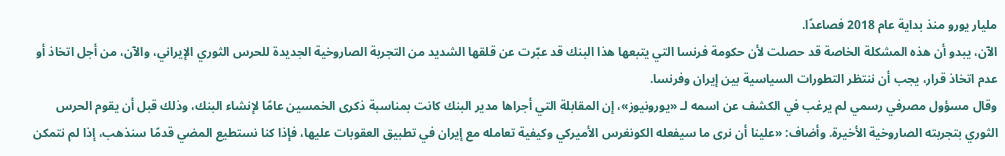مليار يورو منذ بداية عام 2018 فصاعدًا.
الآن، يبدو أن هذه المشكلة الخاصة قد حصلت لأن حكومة فرنسا التي يتبعها هذا البنك قد عبّرت عن قلقها الشديد من التجربة الصاروخية الجديدة للحرس الثوري الإيراني، والآن، من أجل اتخاذ أو عدم اتخاذ قرار، يجب أن ننتظر التطورات السياسية بين إيران وفرنسا.
وقال مسؤول مصرفي رسمي لم يرغب في الكشف عن اسمه لـ «يورونيوز»، إن المقابلة التي أجراها مدير البنك كانت بمناسبة ذكرى الخمسين عامًا لإنشاء البنك، وذلك قبل أن يقوم الحرس الثوري بتجربته الصاروخية الأخيرة. وأضاف: «علينا أن نرى ما سيفعله الكونغرس الأميركي وكيفية تعامله مع إيران في تطبيق العقوبات عليها، فإذا كنا نستطيع المضي قدمًا سنذهب، إذا لم نتمكن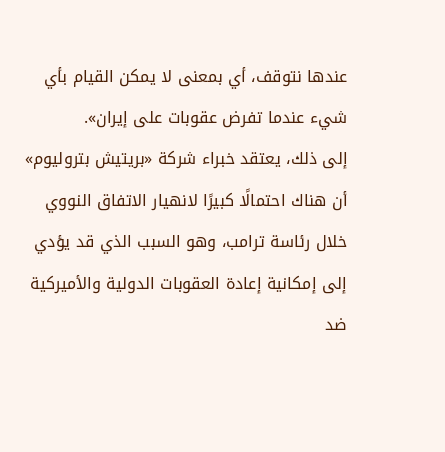عندها نتوقف، أي بمعنى لا يمكن القيام بأي شيء عندما تفرض عقوبات على إيران».
إلى ذلك، يعتقد خبراء شركة «بريتيش بتروليوم» أن هناك احتمالًا كبيرًا لانهيار الاتفاق النووي خلال رئاسة ترامب، وهو السبب الذي قد يؤدي إلى إمكانية إعادة العقوبات الدولية والأميركية ضد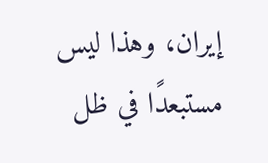إيران، وهذا ليس مستبعدًا في ظل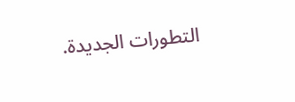التطورات الجديدة.